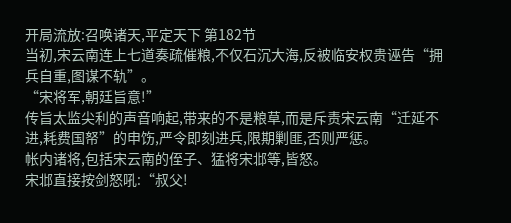开局流放:召唤诸天,平定天下 第182节
当初,宋云南连上七道奏疏催粮,不仅石沉大海,反被临安权贵诬告“拥兵自重,图谋不轨”。
“宋将军,朝廷旨意!”
传旨太监尖利的声音响起,带来的不是粮草,而是斥责宋云南“迁延不进,耗费国帑”的申饬,严令即刻进兵,限期剿匪,否则严惩。
帐内诸将,包括宋云南的侄子、猛将宋邶等,皆怒。
宋邶直接按剑怒吼:“叔父!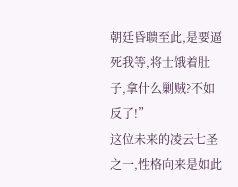朝廷昏聩至此,是要逼死我等,将士饿着肚子,拿什么剿贼?不如反了!”
这位未来的凌云七圣之一,性格向来是如此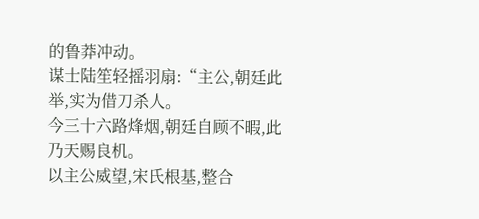的鲁莽冲动。
谋士陆笙轻摇羽扇:“主公,朝廷此举,实为借刀杀人。
今三十六路烽烟,朝廷自顾不暇,此乃天赐良机。
以主公威望,宋氏根基,整合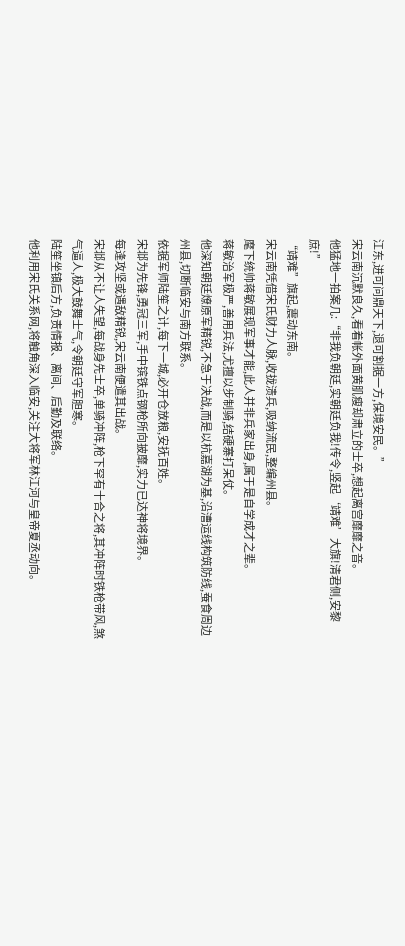江东,进可问鼎天下,退可割据一方,保境安民。”
宋云南沉默良久,看着帐外面黄肌瘦却肃立的士卒,想起离宫靡靡之音。
他猛地一拍案几:“非我负朝廷,实朝廷负我!传令,竖起‘靖难’大旗!清君侧,安黎庶!”
“靖难”旗起,震动东南。
宋云南凭借宋氏财力人脉,收拢溃兵,吸纳流民,整编州县。
麾下统帅蒋敏展现军事才能,此人并非兵家出身,属于是自学成才之辈。
蒋敏治军极严,善用兵法,尤擅以步制骑,结硬寨打呆仗。
他深知朝廷燎原军精锐,不急于决战,而是以杭嘉湖为基,沿漕运线构筑防线,蚕食周边州县,切断临安与南方联系。
依据军师陆笙之计,每下一城,必开仓放粮,安抚百姓。
宋邶为先锋,勇冠三军,手中镔铁点钢枪所向披靡,实力已达神将境界。
每逢攻坚或遇敌精锐,宋云南便遣其出战。
宋邶从不让人失望,每战身先士卒,单骑冲阵,枪下罕有十合之将,其冲阵时铁枪带风,煞气逼人,极大鼓舞士气,令朝廷守军胆寒。
陆笙坐镇后方,负责情报、离间、后勤及联络。
他利用宋氏关系网,将触角深入临安,关注大将军林江河与皇帝夏丞动向。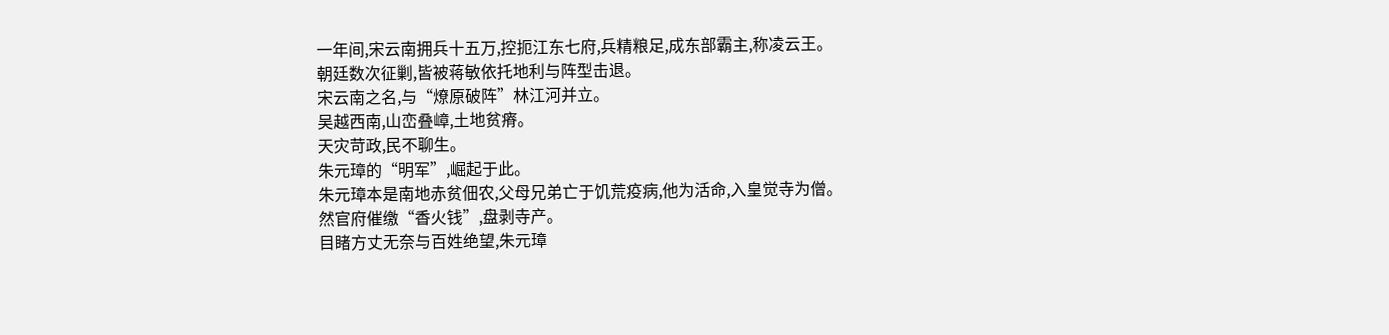一年间,宋云南拥兵十五万,控扼江东七府,兵精粮足,成东部霸主,称凌云王。
朝廷数次征剿,皆被蒋敏依托地利与阵型击退。
宋云南之名,与“燎原破阵”林江河并立。
吴越西南,山峦叠嶂,土地贫瘠。
天灾苛政,民不聊生。
朱元璋的“明军”,崛起于此。
朱元璋本是南地赤贫佃农,父母兄弟亡于饥荒疫病,他为活命,入皇觉寺为僧。
然官府催缴“香火钱”,盘剥寺产。
目睹方丈无奈与百姓绝望,朱元璋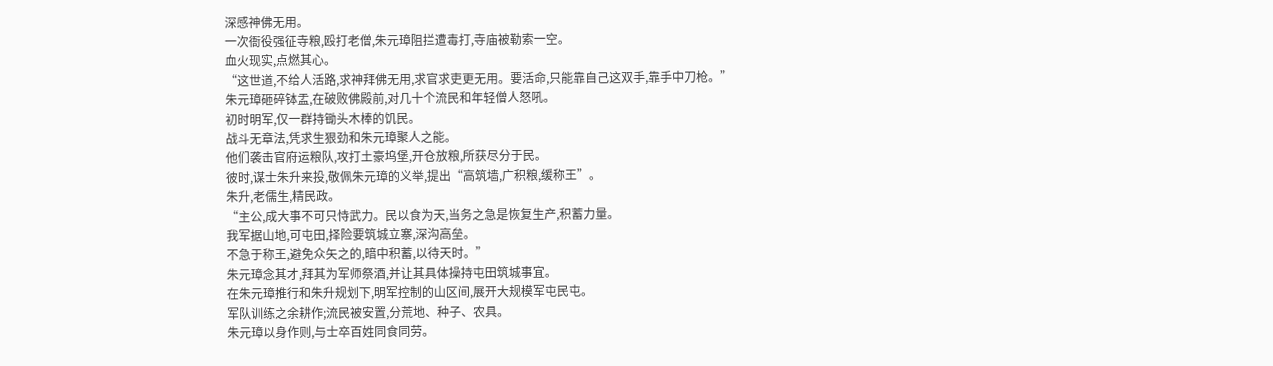深感神佛无用。
一次衙役强征寺粮,殴打老僧,朱元璋阻拦遭毒打,寺庙被勒索一空。
血火现实,点燃其心。
“这世道,不给人活路,求神拜佛无用,求官求吏更无用。要活命,只能靠自己这双手,靠手中刀枪。”
朱元璋砸碎钵盂,在破败佛殿前,对几十个流民和年轻僧人怒吼。
初时明军,仅一群持锄头木棒的饥民。
战斗无章法,凭求生狠劲和朱元璋聚人之能。
他们袭击官府运粮队,攻打土豪坞堡,开仓放粮,所获尽分于民。
彼时,谋士朱升来投,敬佩朱元璋的义举,提出“高筑墙,广积粮,缓称王”。
朱升,老儒生,精民政。
“主公,成大事不可只恃武力。民以食为天,当务之急是恢复生产,积蓄力量。
我军据山地,可屯田,择险要筑城立寨,深沟高垒。
不急于称王,避免众矢之的,暗中积蓄,以待天时。”
朱元璋念其才,拜其为军师祭酒,并让其具体操持屯田筑城事宜。
在朱元璋推行和朱升规划下,明军控制的山区间,展开大规模军屯民屯。
军队训练之余耕作;流民被安置,分荒地、种子、农具。
朱元璋以身作则,与士卒百姓同食同劳。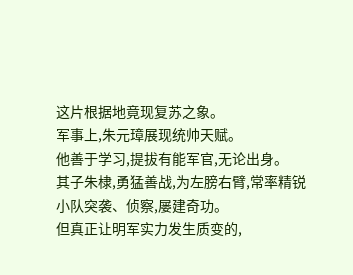这片根据地竟现复苏之象。
军事上,朱元璋展现统帅天赋。
他善于学习,提拔有能军官,无论出身。
其子朱棣,勇猛善战,为左膀右臂,常率精锐小队突袭、侦察,屡建奇功。
但真正让明军实力发生质变的,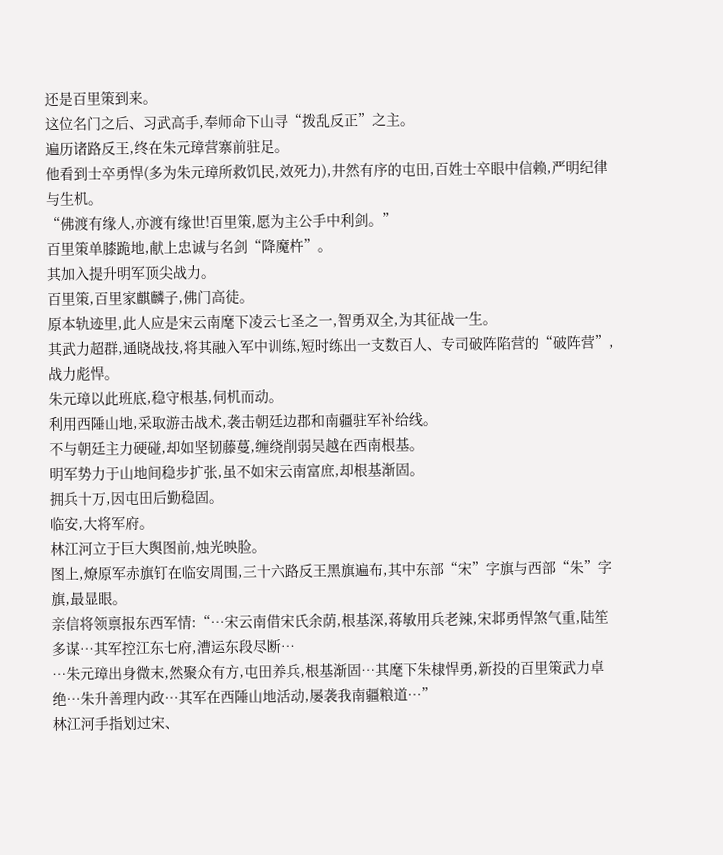还是百里策到来。
这位名门之后、习武高手,奉师命下山寻“拨乱反正”之主。
遍历诸路反王,终在朱元璋营寨前驻足。
他看到士卒勇悍(多为朱元璋所救饥民,效死力),井然有序的屯田,百姓士卒眼中信赖,严明纪律与生机。
“佛渡有缘人,亦渡有缘世!百里策,愿为主公手中利剑。”
百里策单膝跪地,献上忠诚与名剑“降魔杵”。
其加入提升明军顶尖战力。
百里策,百里家麒麟子,佛门高徒。
原本轨迹里,此人应是宋云南麾下凌云七圣之一,智勇双全,为其征战一生。
其武力超群,通晓战技,将其融入军中训练,短时练出一支数百人、专司破阵陷营的“破阵营”,战力彪悍。
朱元璋以此班底,稳守根基,伺机而动。
利用西陲山地,采取游击战术,袭击朝廷边郡和南疆驻军补给线。
不与朝廷主力硬碰,却如坚韧藤蔓,缠绕削弱吴越在西南根基。
明军势力于山地间稳步扩张,虽不如宋云南富庶,却根基渐固。
拥兵十万,因屯田后勤稳固。
临安,大将军府。
林江河立于巨大舆图前,烛光映脸。
图上,燎原军赤旗钉在临安周围,三十六路反王黑旗遍布,其中东部“宋”字旗与西部“朱”字旗,最显眼。
亲信将领禀报东西军情:“…宋云南借宋氏余荫,根基深,蒋敏用兵老辣,宋邶勇悍煞气重,陆笙多谋…其军控江东七府,漕运东段尽断…
…朱元璋出身微末,然聚众有方,屯田养兵,根基渐固…其麾下朱棣悍勇,新投的百里策武力卓绝…朱升善理内政…其军在西陲山地活动,屡袭我南疆粮道…”
林江河手指划过宋、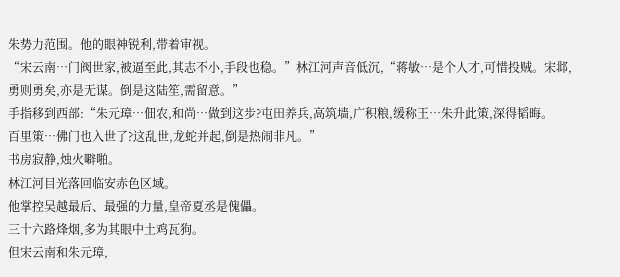朱势力范围。他的眼神锐利,带着审视。
“宋云南…门阀世家,被逼至此,其志不小,手段也稳。”林江河声音低沉,“蒋敏…是个人才,可惜投贼。宋邶,勇则勇矣,亦是无谋。倒是这陆笙,需留意。”
手指移到西部:“朱元璋…佃农,和尚…做到这步?屯田养兵,高筑墙,广积粮,缓称王…朱升此策,深得韬晦。
百里策…佛门也入世了?这乱世,龙蛇并起,倒是热闹非凡。”
书房寂静,烛火噼啪。
林江河目光落回临安赤色区域。
他掌控吴越最后、最强的力量,皇帝夏丞是傀儡。
三十六路烽烟,多为其眼中土鸡瓦狗。
但宋云南和朱元璋,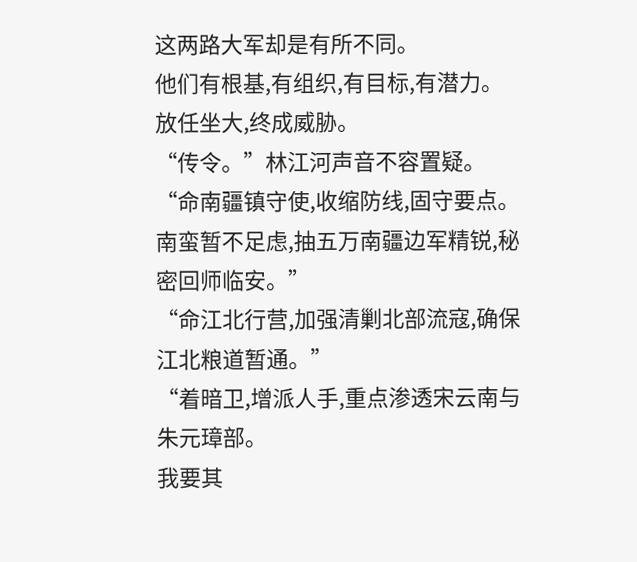这两路大军却是有所不同。
他们有根基,有组织,有目标,有潜力。
放任坐大,终成威胁。
“传令。”林江河声音不容置疑。
“命南疆镇守使,收缩防线,固守要点。
南蛮暂不足虑,抽五万南疆边军精锐,秘密回师临安。”
“命江北行营,加强清剿北部流寇,确保江北粮道暂通。”
“着暗卫,增派人手,重点渗透宋云南与朱元璋部。
我要其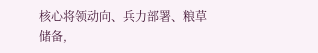核心将领动向、兵力部署、粮草储备,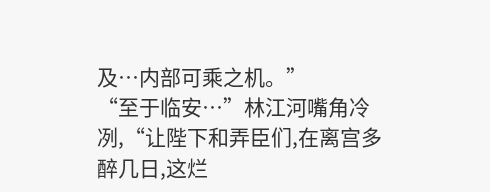及…内部可乘之机。”
“至于临安…”林江河嘴角冷冽,“让陛下和弄臣们,在离宫多醉几日,这烂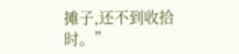摊子,还不到收拾时。”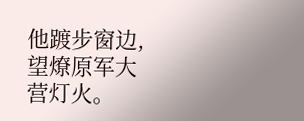他踱步窗边,望燎原军大营灯火。